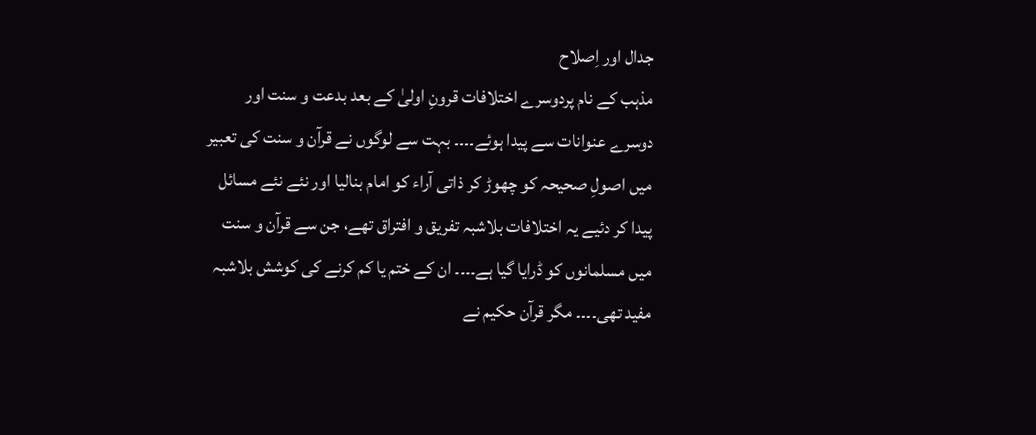جدال اور اِصلاح
مذہب کے نام پردوسرے اختلافات قرونِ اولیٰ کے بعد بدعت و سنت اور دوسرے عنوانات سے پیدا ہوئے۔۔۔۔ بہت سے لوگوں نے قرآن و سنت کی تعبیر میں اصولِ صحیحہ کو چھوڑ کر ذاتی آراء کو امام بنالیا اور نئے نئے مسائل پیدا کر دئیے یہ اختلافات بلاشبہ تفریق و افتراق تھے، جن سے قرآن و سنت میں مسلمانوں کو ڈرایا گیا ہے۔۔۔۔ ان کے ختم یا کم کرنے کی کوشش بلاشبہ مفید تھی۔۔۔۔ مگر قرآن حکیم نے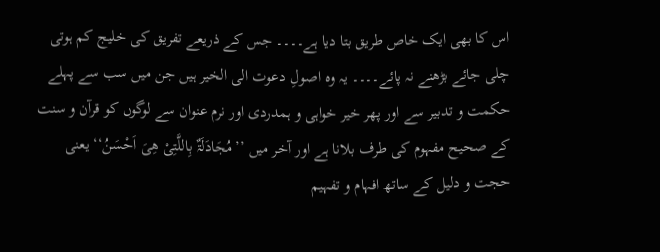اس کا بھی ایک خاص طریق بتا دیا ہے۔۔۔۔ جس کے ذریعے تفریق کی خلیج کم ہوتی چلی جائے بڑھنے نہ پائے۔۔۔۔ یہ وہ اصولِ دعوت الی الخیر ہیں جن میں سب سے پہلے حکمت و تدبیر سے اور پھر خیر خواہی و ہمدردی اور نرم عنوان سے لوگوں کو قرآن و سنت کے صحیح مفہوم کی طرف بلانا ہے اور آخر میں ’’مُجَادَلَۃٌ بِاللَّتِیْ ھِیَ اَحْسَنُ‘‘ یعنی حجت و دلیل کے ساتھ افہام و تفہیم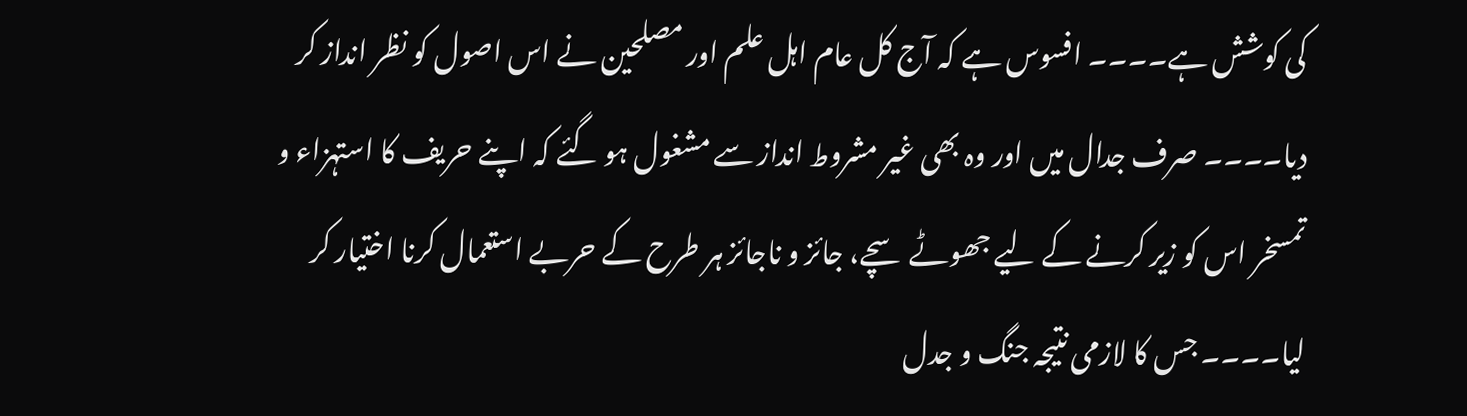کی کوشش ہے۔۔۔۔ افسوس ہے کہ آج کل عام اہل علم اور مصلحین نے اس اصول کو نظر انداز کر دیا۔۔۔۔ صرف جدال میں اور وہ بھی غیر مشروط انداز سے مشغول ہو گئے کہ اپنے حریف کا استہزاء و تمسخر اس کو زیر کرنے کے لیے جھوٹے سچے، جائز و ناجائز ہر طرح کے حربے استعمال کرنا اختیار کر لیا۔۔۔۔ جس کا لازمی نتیجہ جنگ و جدل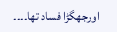اورجھگڑا فساد تھا۔۔۔۔